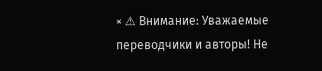× ⚠ Внимание: Уважаемые переводчики и авторы! Не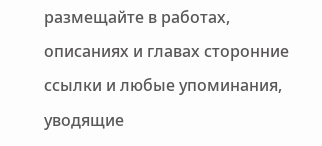размещайте в работах, описаниях и главах сторонние ссылки и любые упоминания, уводящие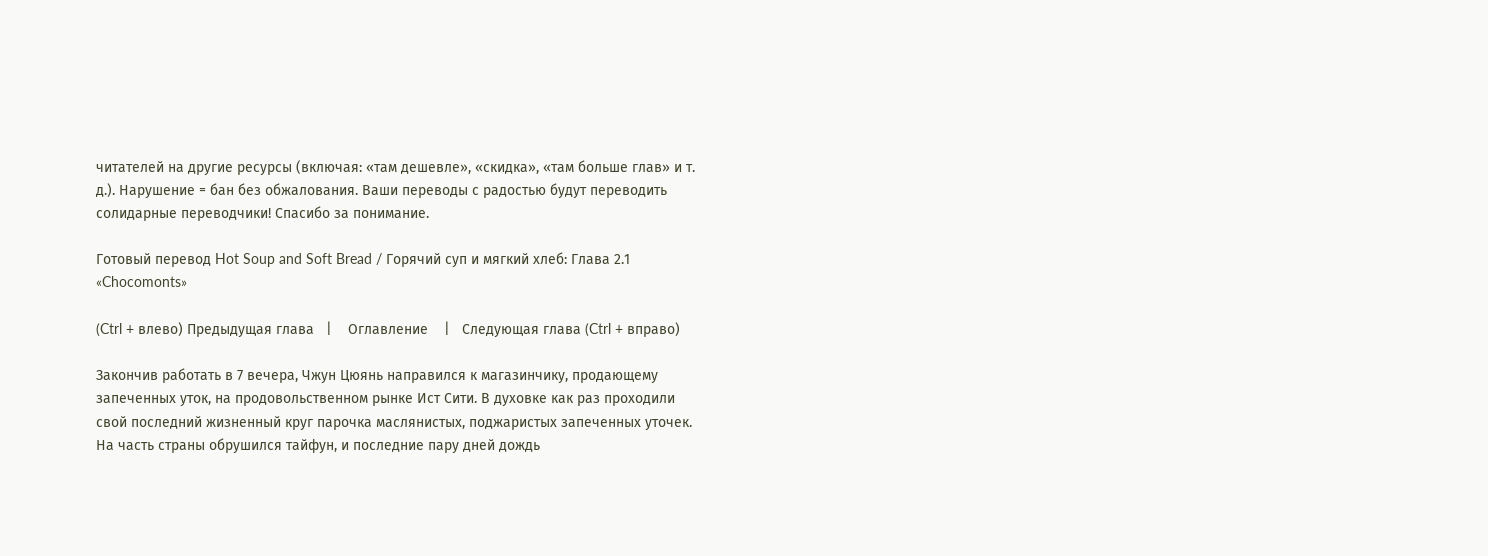читателей на другие ресурсы (включая: «там дешевле», «скидка», «там больше глав» и т. д.). Нарушение = бан без обжалования. Ваши переводы с радостью будут переводить солидарные переводчики! Спасибо за понимание.

Готовый перевод Hot Soup and Soft Bread / Горячий суп и мягкий хлеб: Глава 2.1 «Chocomonts»

(Ctrl + влево) Предыдущая глава   |    Оглавление    |   Следующая глава (Ctrl + вправо)

Закончив работать в 7 вечера, Чжун Цюянь направился к магазинчику, продающему запеченных уток, на продовольственном рынке Ист Сити. В духовке как раз проходили свой последний жизненный круг парочка маслянистых, поджаристых запеченных уточек. На часть страны обрушился тайфун, и последние пару дней дождь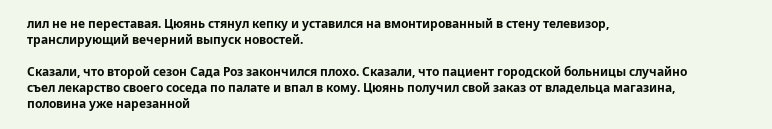лил не не переставая. Цюянь стянул кепку и уставился на вмонтированный в стену телевизор, транслирующий вечерний выпуск новостей.

Сказали, что второй сезон Сада Роз закончился плохо. Сказали, что пациент городской больницы случайно съел лекарство своего соседа по палате и впал в кому. Цюянь получил свой заказ от владельца магазина, половина уже нарезанной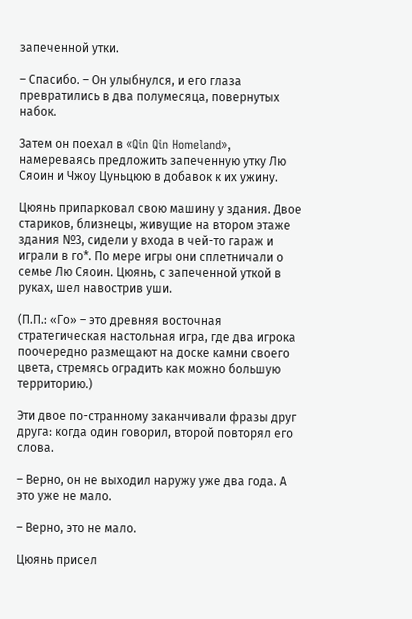запеченной утки.

– Спасибо. – Он улыбнулся, и его глаза превратились в два полумесяца, повернутых набок.

Затем он поехал в «Qin Qin Homeland», намереваясь предложить запеченную утку Лю Сяоин и Чжоу Цуньцюю в добавок к их ужину.

Цюянь припарковал свою машину у здания. Двое стариков, близнецы, живущие на втором этаже здания №3, сидели у входа в чей-то гараж и играли в го*. По мере игры они сплетничали о семье Лю Сяоин. Цюянь, с запеченной уткой в руках, шел навострив уши.

(П.П.: «Го» – это древняя восточная стратегическая настольная игра, где два игрока поочередно размещают на доске камни своего цвета, стремясь оградить как можно большую территорию.)

Эти двое по-странному заканчивали фразы друг друга: когда один говорил, второй повторял его слова.

– Верно, он не выходил наружу уже два года. А это уже не мало.

– Верно, это не мало.

Цюянь присел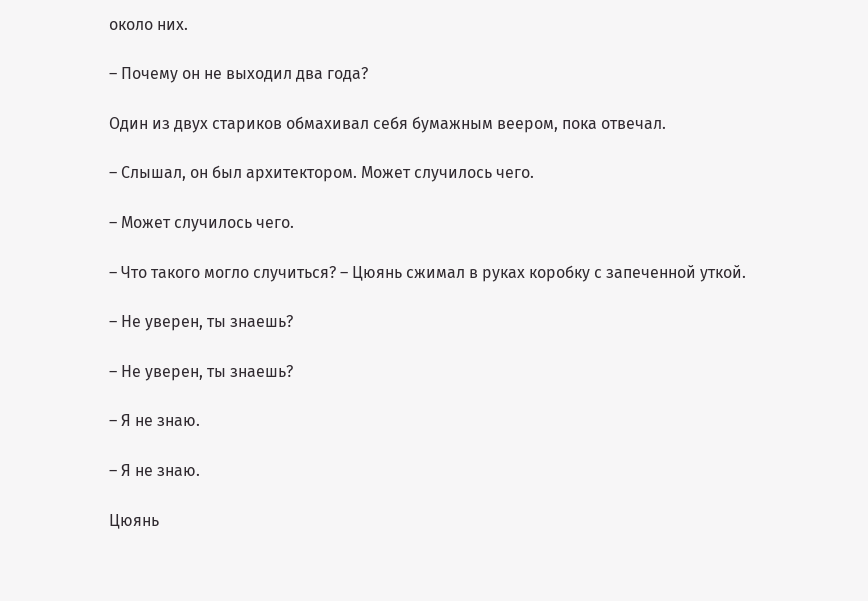около них.

– Почему он не выходил два года?

Один из двух стариков обмахивал себя бумажным веером, пока отвечал.

– Слышал, он был архитектором. Может случилось чего.

– Может случилось чего.

– Что такого могло случиться? – Цюянь сжимал в руках коробку с запеченной уткой.

– Не уверен, ты знаешь?

– Не уверен, ты знаешь?

– Я не знаю.

– Я не знаю.

Цюянь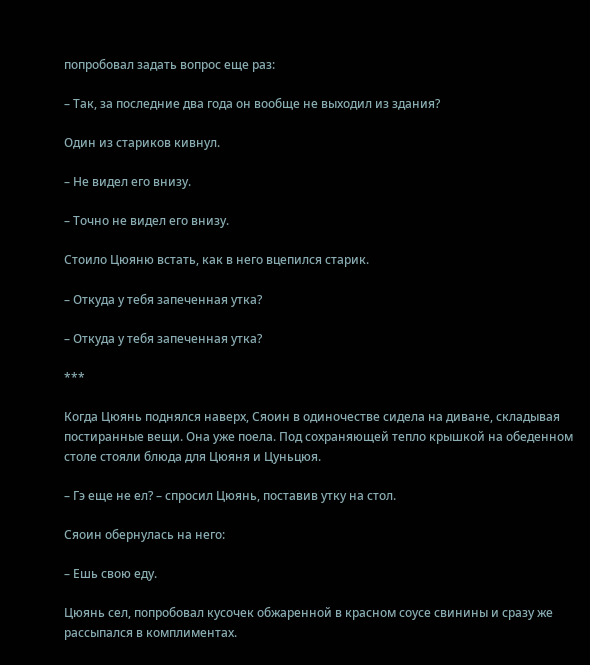попробовал задать вопрос еще раз:

– Так, за последние два года он вообще не выходил из здания?

Один из стариков кивнул.

– Не видел его внизу.

– Точно не видел его внизу.

Стоило Цюяню встать, как в него вцепился старик.

– Откуда у тебя запеченная утка?

– Откуда у тебя запеченная утка?

***

Когда Цюянь поднялся наверх, Сяоин в одиночестве сидела на диване, складывая постиранные вещи. Она уже поела. Под сохраняющей тепло крышкой на обеденном столе стояли блюда для Цюяня и Цуньцюя.

– Гэ еще не ел? – спросил Цюянь, поставив утку на стол.

Сяоин обернулась на него:

– Ешь свою еду.

Цюянь сел, попробовал кусочек обжаренной в красном соусе свинины и сразу же рассыпался в комплиментах.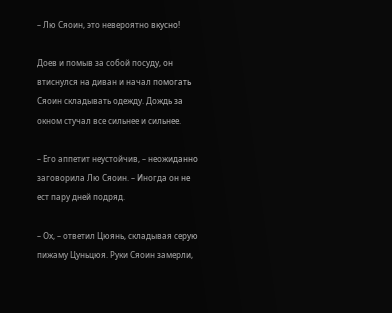– Лю Сяоин, это невероятно вкусно!

Доев и помыв за собой посуду, он втиснулся на диван и начал помогать Сяоин складывать одежду. Дождь за окном стучал все сильнее и сильнее.

– Его аппетит неустойчив, – неожиданно заговорила Лю Сяоин. – Иногда он не ест пару дней подряд.

– Ох, – ответил Цюянь, складывая серую пижаму Цуньцюя. Руки Сяоин замерли,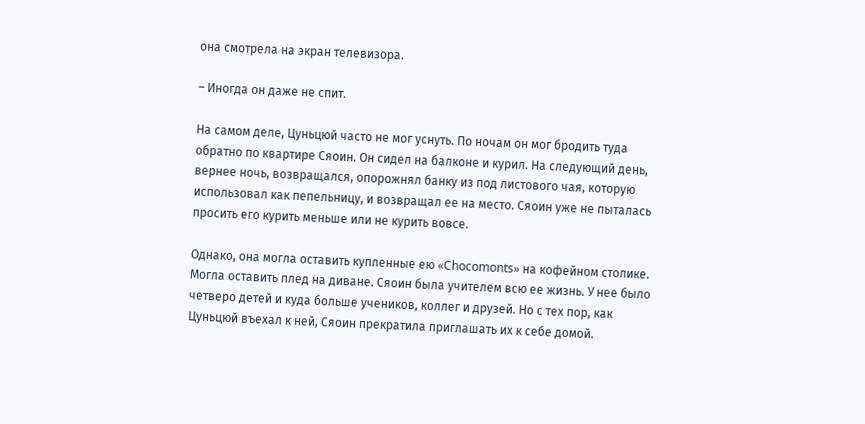она смотрела на экран телевизора.

– Иногда он даже не спит.

На самом деле, Цуньцюй часто не мог уснуть. По ночам он мог бродить туда обратно по квартире Сяоин. Он сидел на балконе и курил. На следующий день, вернее ночь, возвращался, опорожнял банку из под листового чая, которую использовал как пепельницу, и возвращал ее на место. Сяоин уже не пыталась просить его курить меньше или не курить вовсе.

Однако, она могла оставить купленные ею «Chocomonts» на кофейном столике. Могла оставить плед на диване. Сяоин была учителем всю ее жизнь. У нее было четверо детей и куда больше учеников, коллег и друзей. Но с тех пор, как Цуньцюй въехал к ней, Сяоин прекратила приглашать их к себе домой.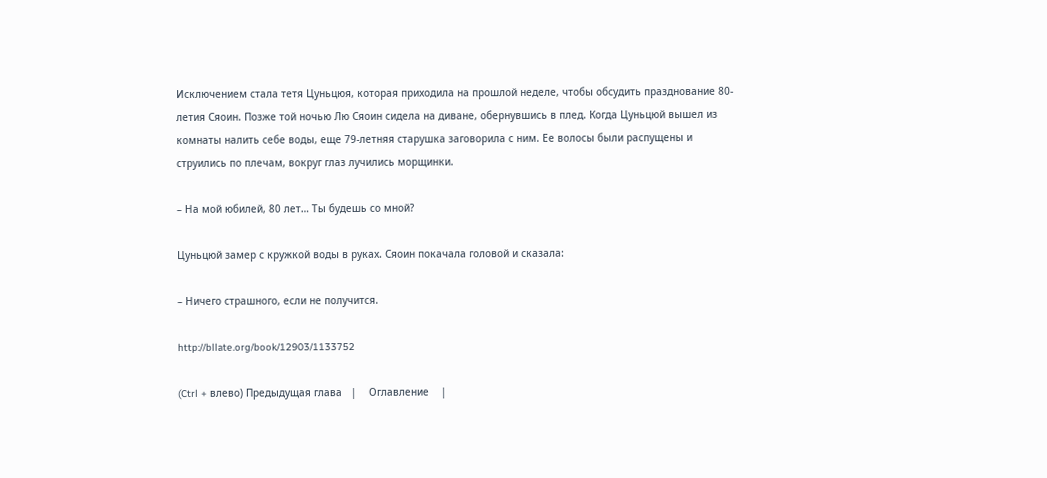Исключением стала тетя Цуньцюя, которая приходила на прошлой неделе, чтобы обсудить празднование 80-летия Сяоин. Позже той ночью Лю Сяоин сидела на диване, обернувшись в плед. Когда Цуньцюй вышел из комнаты налить себе воды, еще 79-летняя старушка заговорила с ним. Ее волосы были распущены и струились по плечам, вокруг глаз лучились морщинки.

– На мой юбилей, 80 лет… Ты будешь со мной?

Цуньцюй замер с кружкой воды в руках. Сяоин покачала головой и сказала:

– Ничего страшного, если не получится.

http://bllate.org/book/12903/1133752

(Ctrl + влево) Предыдущая глава   |    Оглавление    |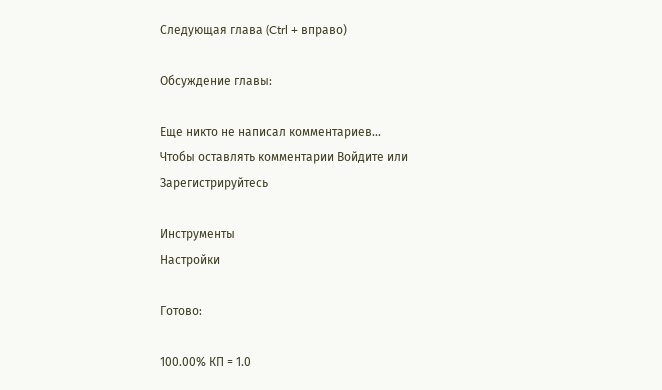Следующая глава (Ctrl + вправо)

Обсуждение главы:

Еще никто не написал комментариев...
Чтобы оставлять комментарии Войдите или Зарегистрируйтесь

Инструменты
Настройки

Готово:

100.00% КП = 1.0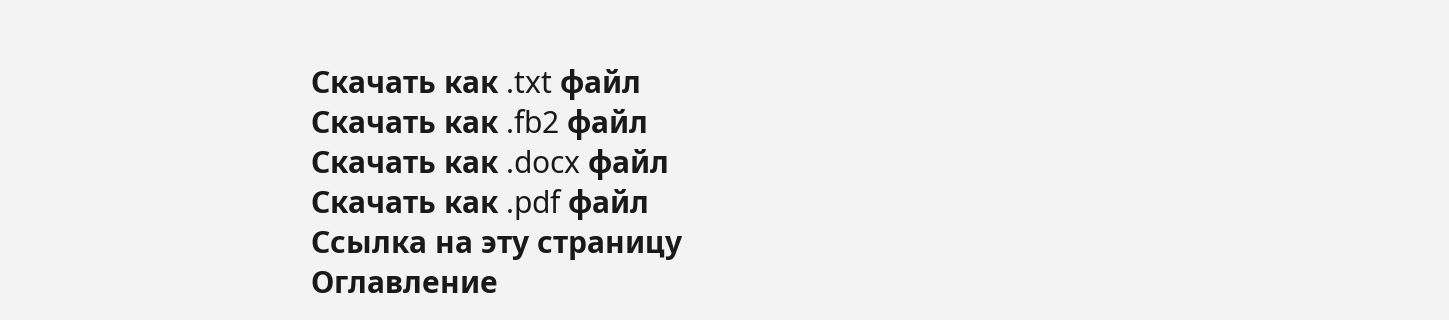Скачать как .txt файл
Скачать как .fb2 файл
Скачать как .docx файл
Скачать как .pdf файл
Ссылка на эту страницу
Оглавление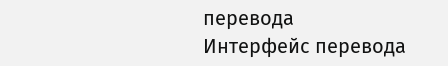перевода
Интерфейс перевода